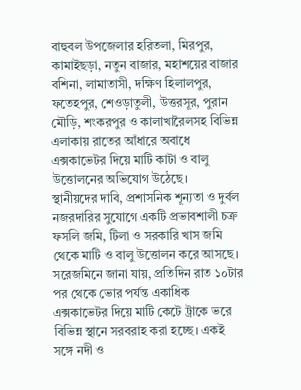বাহুবল উপজেলার হরিতলা, মিরপুর, কামাইছড়া, নতুন বাজার, মহাশয়ের বাজার বশিনা, লামাতাসী, দক্ষিণ হিলালপুর, ফতেহপুর, শেওড়াতুলী, উত্তরসূর, পুরান মৌড়ি, শংকরপুর ও কালাখারৈলসহ বিভিন্ন এলাকায় রাতের আঁধারে অবাধে এক্সকাভেটর দিয়ে মাটি কাটা ও বালু উত্তোলনের অভিযোগ উঠেছে।
স্থানীয়দের দাবি, প্রশাসনিক শূন্যতা ও দুর্বল নজরদারির সুযোগে একটি প্রভাবশালী চক্র ফসলি জমি, টিলা ও সরকারি খাস জমি থেকে মাটি ও বালু উত্তোলন করে আসছে।
সরেজমিনে জানা যায়, প্রতিদিন রাত ১০টার পর থেকে ভোর পর্যন্ত একাধিক এক্সকাভেটর দিয়ে মাটি কেটে ট্রাকে ভরে বিভিন্ন স্থানে সরবরাহ করা হচ্ছে। একই সঙ্গে নদী ও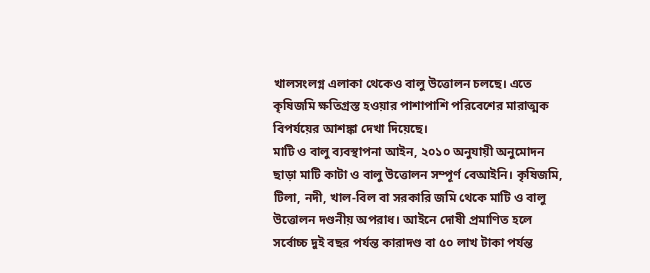খালসংলগ্ন এলাকা থেকেও বালু উত্তোলন চলছে। এতে কৃষিজমি ক্ষতিগ্রস্ত হওয়ার পাশাপাশি পরিবেশের মারাত্মক বিপর্যয়ের আশঙ্কা দেখা দিয়েছে।
মাটি ও বালু ব্যবস্থাপনা আইন, ২০১০ অনুযায়ী অনুমোদন ছাড়া মাটি কাটা ও বালু উত্তোলন সম্পূর্ণ বেআইনি। কৃষিজমি, টিলা, নদী, খাল-বিল বা সরকারি জমি থেকে মাটি ও বালু উত্তোলন দণ্ডনীয় অপরাধ। আইনে দোষী প্রমাণিত হলে সর্বোচ্চ দুই বছর পর্যন্ত কারাদণ্ড বা ৫০ লাখ টাকা পর্যন্ত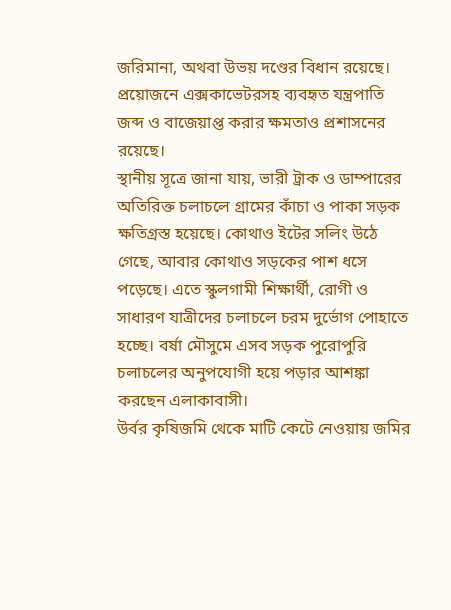জরিমানা, অথবা উভয় দণ্ডের বিধান রয়েছে। প্রয়োজনে এক্সকাভেটরসহ ব্যবহৃত যন্ত্রপাতি জব্দ ও বাজেয়াপ্ত করার ক্ষমতাও প্রশাসনের রয়েছে।
স্থানীয় সূত্রে জানা যায়, ভারী ট্রাক ও ডাম্পারের অতিরিক্ত চলাচলে গ্রামের কাঁচা ও পাকা সড়ক ক্ষতিগ্রস্ত হয়েছে। কোথাও ইটের সলিং উঠে গেছে, আবার কোথাও সড়কের পাশ ধসে পড়েছে। এতে স্কুলগামী শিক্ষার্থী, রোগী ও সাধারণ যাত্রীদের চলাচলে চরম দুর্ভোগ পোহাতে হচ্ছে। বর্ষা মৌসুমে এসব সড়ক পুরোপুরি চলাচলের অনুপযোগী হয়ে পড়ার আশঙ্কা করছেন এলাকাবাসী।
উর্বর কৃষিজমি থেকে মাটি কেটে নেওয়ায় জমির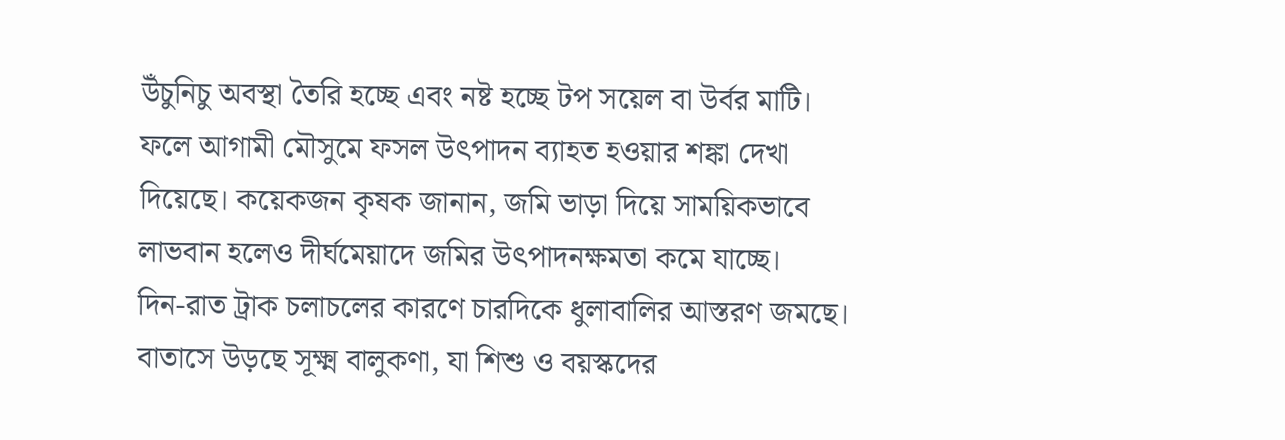উঁচুনিচু অবস্থা তৈরি হচ্ছে এবং নষ্ট হচ্ছে টপ সয়েল বা উর্বর মাটি। ফলে আগামী মৌসুমে ফসল উৎপাদন ব্যাহত হওয়ার শঙ্কা দেখা দিয়েছে। কয়েকজন কৃষক জানান, জমি ভাড়া দিয়ে সাময়িকভাবে লাভবান হলেও দীর্ঘমেয়াদে জমির উৎপাদনক্ষমতা কমে যাচ্ছে।
দিন-রাত ট্রাক চলাচলের কারণে চারদিকে ধুলাবালির আস্তরণ জমছে। বাতাসে উড়ছে সূক্ষ্ম বালুকণা, যা শিশু ও বয়স্কদের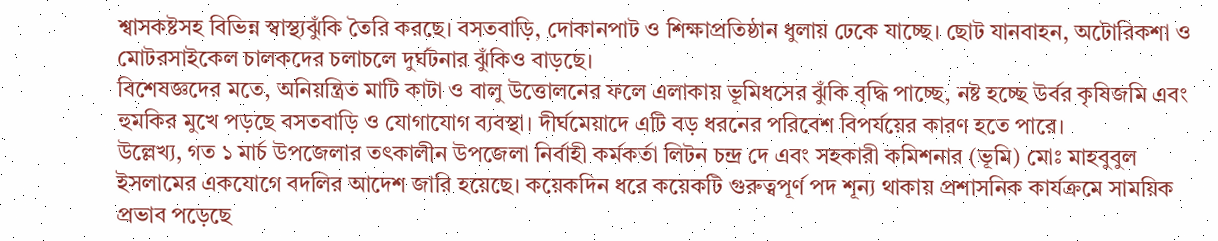শ্বাসকষ্টসহ বিভিন্ন স্বাস্থ্যঝুঁকি তৈরি করছে। বসতবাড়ি, দোকানপাট ও শিক্ষাপ্রতিষ্ঠান ধুলায় ঢেকে যাচ্ছে। ছোট যানবাহন, অটোরিকশা ও মোটরসাইকেল চালকদের চলাচলে দুর্ঘটনার ঝুঁকিও বাড়ছে।
বিশেষজ্ঞদের মতে, অনিয়ন্ত্রিত মাটি কাটা ও বালু উত্তোলনের ফলে এলাকায় ভূমিধসের ঝুঁকি বৃদ্ধি পাচ্ছে, নষ্ট হচ্ছে উর্বর কৃষিজমি এবং হুমকির মুখে পড়ছে বসতবাড়ি ও যোগাযোগ ব্যবস্থা। দীর্ঘমেয়াদে এটি বড় ধরনের পরিবেশ বিপর্যয়ের কারণ হতে পারে।
উল্লেখ্য, গত ১ মার্চ উপজেলার তৎকালীন উপজেলা নির্বাহী কর্মকর্তা লিটন চন্দ্র দে এবং সহকারী কমিশনার (ভূমি) মোঃ মাহবুবুল ইসলামের একযোগে বদলির আদেশ জারি হয়েছে। কয়েকদিন ধরে কয়েকটি গুরুত্বপূর্ণ পদ শূন্য থাকায় প্রশাসনিক কার্যক্রমে সাময়িক প্রভাব পড়েছে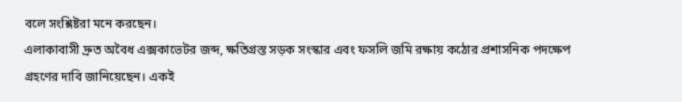বলে সংশ্লিষ্টরা মনে করছেন।
এলাকাবাসী দ্রুত অবৈধ এক্সকাভেটর জব্দ, ক্ষতিগ্রস্ত সড়ক সংস্কার এবং ফসলি জমি রক্ষায় কঠোর প্রশাসনিক পদক্ষেপ গ্রহণের দাবি জানিয়েছেন। একই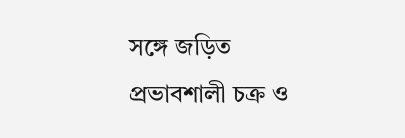সঙ্গে জড়িত প্রভাবশালী চক্র ও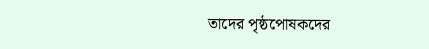তাদের পৃষ্ঠপোষকদের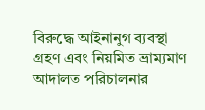বিরুদ্ধে আইনানুগ ব্যবস্থা গ্রহণ এবং নিয়মিত ভ্রাম্যমাণ আদালত পরিচালনার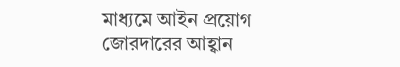মাধ্যমে আইন প্রয়োগ জোরদারের আহ্বান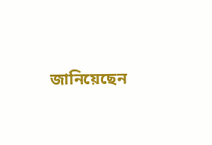জানিয়েছেন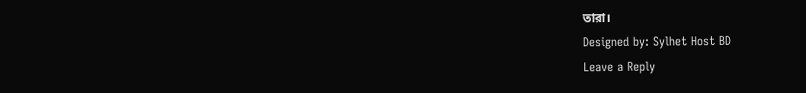তারা।
Designed by: Sylhet Host BD
Leave a Reply